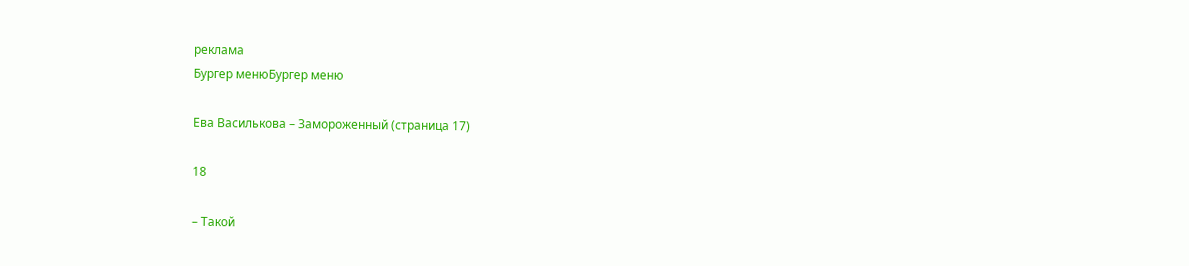реклама
Бургер менюБургер меню

Ева Василькова – Замороженный (страница 17)

18

– Такой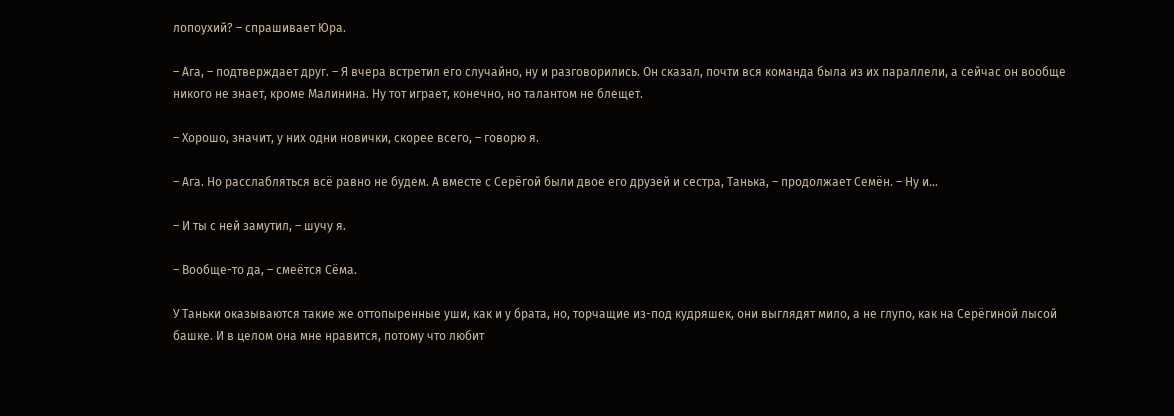лопоухий? – спрашивает Юра.

– Ага, – подтверждает друг. – Я вчера встретил его случайно, ну и разговорились. Он сказал, почти вся команда была из их параллели, а сейчас он вообще никого не знает, кроме Малинина. Ну тот играет, конечно, но талантом не блещет.

– Хорошо, значит, у них одни новички, скорее всего, – говорю я.

– Ага. Но расслабляться всё равно не будем. А вместе с Серёгой были двое его друзей и сестра, Танька, – продолжает Семён. – Ну и…

– И ты с ней замутил, – шучу я.

– Вообще-то да, – смеётся Сёма.

У Таньки оказываются такие же оттопыренные уши, как и у брата, но, торчащие из-под кудряшек, они выглядят мило, а не глупо, как на Серёгиной лысой башке. И в целом она мне нравится, потому что любит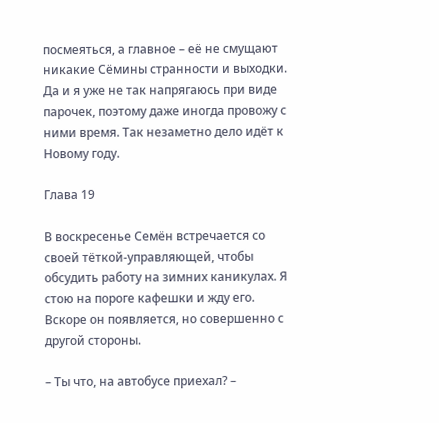посмеяться, а главное – её не смущают никакие Сёмины странности и выходки. Да и я уже не так напрягаюсь при виде парочек, поэтому даже иногда провожу с ними время. Так незаметно дело идёт к Новому году.

Глава 19

В воскресенье Семён встречается со своей тёткой-управляющей, чтобы обсудить работу на зимних каникулах. Я стою на пороге кафешки и жду его. Вскоре он появляется, но совершенно с другой стороны.

– Ты что, на автобусе приехал? –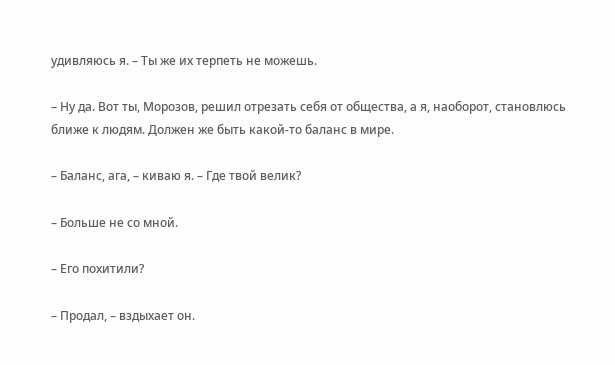удивляюсь я. – Ты же их терпеть не можешь.

– Ну да. Вот ты, Морозов, решил отрезать себя от общества, а я, наоборот, становлюсь ближе к людям. Должен же быть какой-то баланс в мире.

– Баланс, ага, – киваю я. – Где твой велик?

– Больше не со мной.

– Его похитили?

– Продал, – вздыхает он.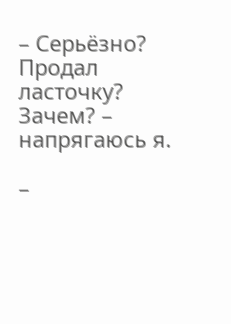– Серьёзно? Продал ласточку? Зачем? – напрягаюсь я.

–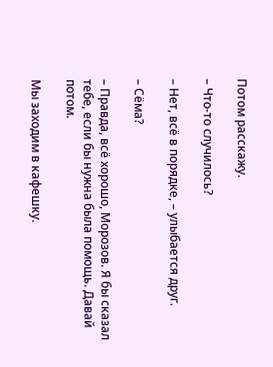Потом расскажу.

– Что-то случилось?

– Нет, всё в порядке, – улыбается друг.

– Сёма?

– Правда, всё хорошо, Морозов. Я бы сказал тебе, если бы нужна была помощь. Давай потом.

Мы заходим в кафешку.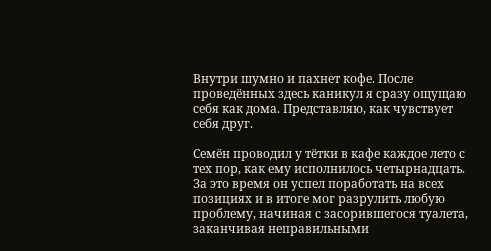Внутри шумно и пахнет кофе. После проведённых здесь каникул я сразу ощущаю себя как дома. Представляю, как чувствует себя друг.

Семён проводил у тётки в кафе каждое лето с тех пор, как ему исполнилось четырнадцать. За это время он успел поработать на всех позициях и в итоге мог разрулить любую проблему, начиная с засорившегося туалета, заканчивая неправильными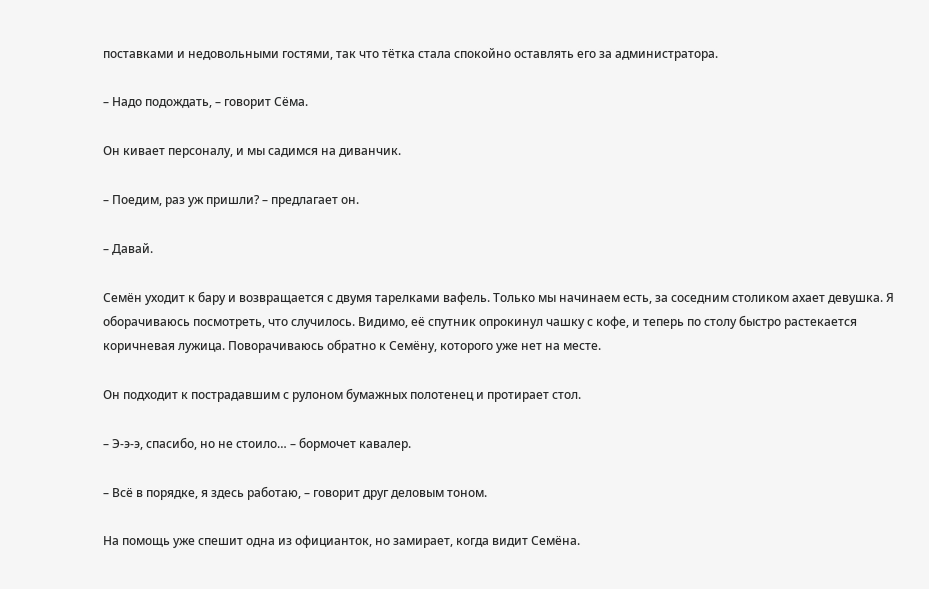поставками и недовольными гостями, так что тётка стала спокойно оставлять его за администратора.

– Надо подождать, – говорит Сёма.

Он кивает персоналу, и мы садимся на диванчик.

– Поедим, раз уж пришли? – предлагает он.

– Давай.

Семён уходит к бару и возвращается с двумя тарелками вафель. Только мы начинаем есть, за соседним столиком ахает девушка. Я оборачиваюсь посмотреть, что случилось. Видимо, её спутник опрокинул чашку с кофе, и теперь по столу быстро растекается коричневая лужица. Поворачиваюсь обратно к Семёну, которого уже нет на месте.

Он подходит к пострадавшим с рулоном бумажных полотенец и протирает стол.

– Э-э-э, спасибо, но не стоило… – бормочет кавалер.

– Всё в порядке, я здесь работаю, – говорит друг деловым тоном.

На помощь уже спешит одна из официанток, но замирает, когда видит Семёна.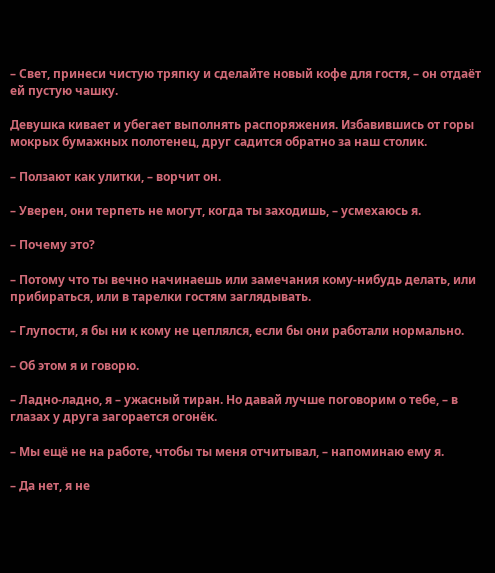– Свет, принеси чистую тряпку и сделайте новый кофе для гостя, – он отдаёт ей пустую чашку.

Девушка кивает и убегает выполнять распоряжения. Избавившись от горы мокрых бумажных полотенец, друг садится обратно за наш столик.

– Ползают как улитки, – ворчит он.

– Уверен, они терпеть не могут, когда ты заходишь, – усмехаюсь я.

– Почему это?

– Потому что ты вечно начинаешь или замечания кому-нибудь делать, или прибираться, или в тарелки гостям заглядывать.

– Глупости, я бы ни к кому не цеплялся, если бы они работали нормально.

– Об этом я и говорю.

– Ладно-ладно, я – ужасный тиран. Но давай лучше поговорим о тебе, – в глазах у друга загорается огонёк.

– Мы ещё не на работе, чтобы ты меня отчитывал, – напоминаю ему я.

– Да нет, я не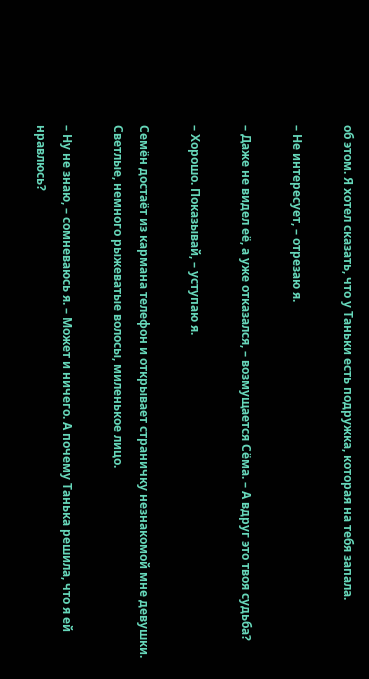об этом. Я хотел сказать, что у Таньки есть подружка, которая на тебя запала.

– Не интересует, – отрезаю я.

– Даже не видел её, а уже отказался, – возмущается Сёма. – А вдруг это твоя судьба?

– Хорошо. Показывай, – уступаю я.

Семён достаёт из кармана телефон и открывает страничку незнакомой мне девушки. Светлые, немного рыжеватые волосы, миленькое лицо.

– Ну не знаю, – сомневаюсь я. – Может и ничего. А почему Танька решила, что я ей нравлюсь?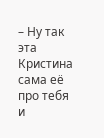– Ну так эта Кристина сама её про тебя и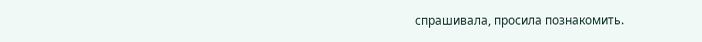спрашивала, просила познакомить.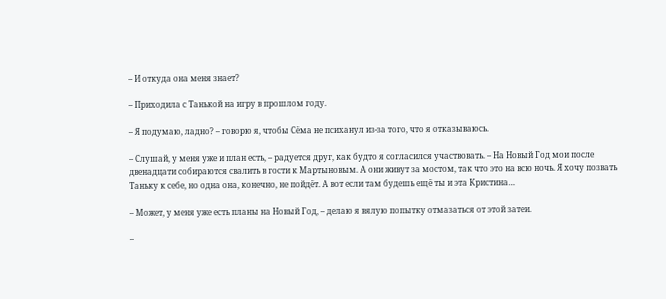– И откуда она меня знает?

– Приходила с Танькой на игру в прошлом году.

– Я подумаю, ладно? – говорю я, чтобы Сёма не психанул из-за того, что я отказываюсь.

– Слушай, у меня уже и план есть, – радуется друг, как будто я согласился участвовать. – На Новый Год мои после двенадцати собираются свалить в гости к Мартыновым. А они живут за мостом, так что это на всю ночь. Я хочу позвать Таньку к себе, но одна она, конечно, не пойдёт. А вот если там будешь ещё ты и эта Кристина…

– Может, у меня уже есть планы на Новый Год, – делаю я вялую попытку отмазаться от этой затеи.

–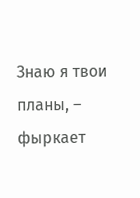Знаю я твои планы, – фыркает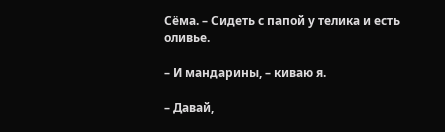Сёма. – Сидеть с папой у телика и есть оливье.

– И мандарины, – киваю я.

– Давай,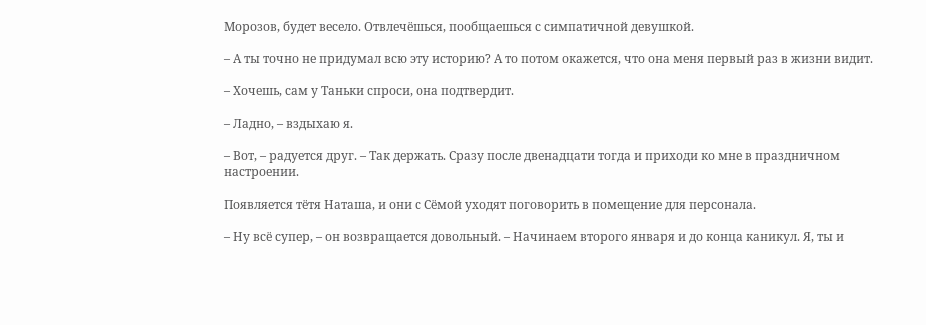Морозов, будет весело. Отвлечёшься, пообщаешься с симпатичной девушкой.

– А ты точно не придумал всю эту историю? А то потом окажется, что она меня первый раз в жизни видит.

– Хочешь, сам у Таньки спроси, она подтвердит.

– Ладно, – вздыхаю я.

– Вот, – радуется друг. – Так держать. Сразу после двенадцати тогда и приходи ко мне в праздничном настроении.

Появляется тётя Наташа, и они с Сёмой уходят поговорить в помещение для персонала.

– Ну всё супер, – он возвращается довольный. – Начинаем второго января и до конца каникул. Я, ты и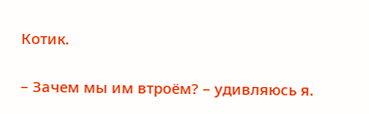Котик.

– Зачем мы им втроём? – удивляюсь я.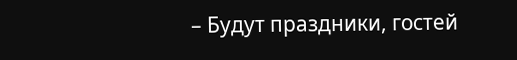– Будут праздники, гостей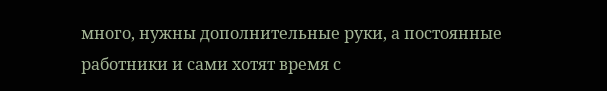много, нужны дополнительные руки, а постоянные работники и сами хотят время с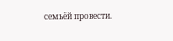семьёй провести.